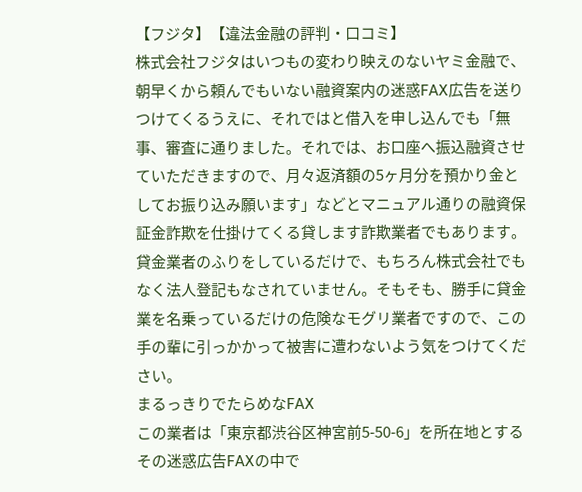【フジタ】【違法金融の評判・口コミ】
株式会社フジタはいつもの変わり映えのないヤミ金融で、朝早くから頼んでもいない融資案内の迷惑FAX広告を送りつけてくるうえに、それではと借入を申し込んでも「無事、審査に通りました。それでは、お口座へ振込融資させていただきますので、月々返済額の5ヶ月分を預かり金としてお振り込み願います」などとマニュアル通りの融資保証金詐欺を仕掛けてくる貸します詐欺業者でもあります。
貸金業者のふりをしているだけで、もちろん株式会社でもなく法人登記もなされていません。そもそも、勝手に貸金業を名乗っているだけの危険なモグリ業者ですので、この手の輩に引っかかって被害に遭わないよう気をつけてください。
まるっきりでたらめなFAX
この業者は「東京都渋谷区神宮前5-50-6」を所在地とするその迷惑広告FAXの中で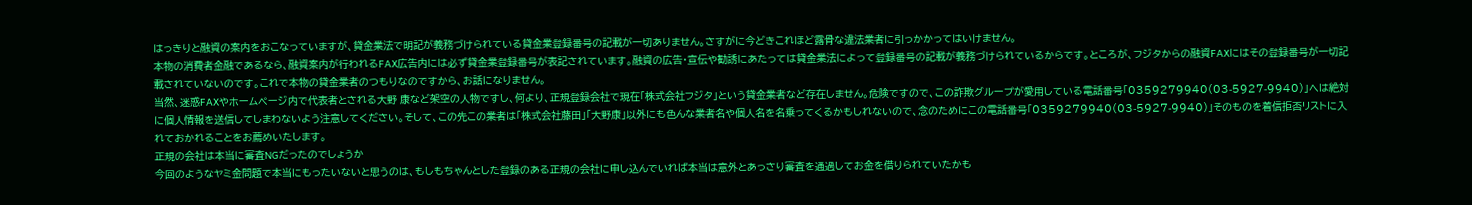はっきりと融資の案内をおこなっていますが、貸金業法で明記が義務づけられている貸金業登録番号の記載が一切ありません。さすがに今どきこれほど露骨な違法業者に引っかかってはいけません。
本物の消費者金融であるなら、融資案内が行われるFAX広告内には必ず貸金業登録番号が表記されています。融資の広告・宣伝や勧誘にあたっては貸金業法によって登録番号の記載が義務づけられているからです。ところが、フジタからの融資FAXにはその登録番号が一切記載されていないのです。これで本物の貸金業者のつもりなのですから、お話になりません。
当然、迷惑FAXやホームページ内で代表者とされる大野 康など架空の人物ですし、何より、正規登録会社で現在「株式会社フジタ」という貸金業者など存在しません。危険ですので、この詐欺グループが愛用している電話番号「0359279940(03-5927-9940)」へは絶対に個人情報を送信してしまわないよう注意してください。そして、この先この業者は「株式会社藤田」「大野康」以外にも色んな業者名や個人名を名乗ってくるかもしれないので、念のためにこの電話番号「0359279940(03-5927-9940)」そのものを着信拒否リストに入れておかれることをお薦めいたします。
正規の会社は本当に審査NGだったのでしょうか
今回のようなヤミ金問題で本当にもったいないと思うのは、もしもちゃんとした登録のある正規の会社に申し込んでいれば本当は意外とあっさり審査を通過してお金を借りられていたかも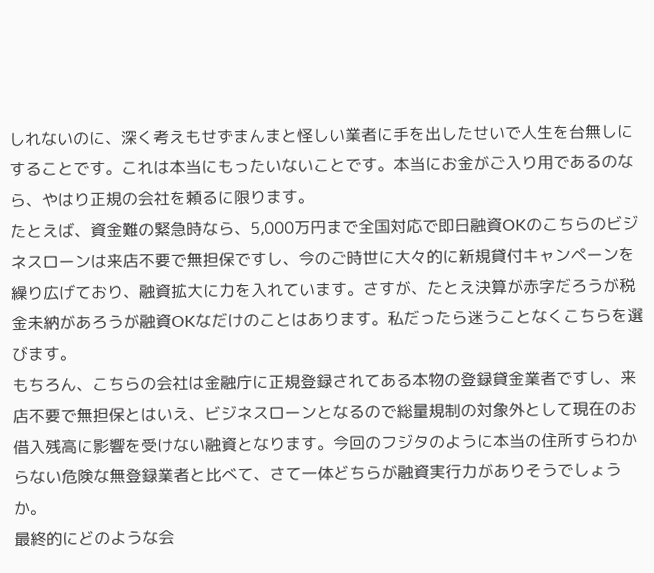しれないのに、深く考えもせずまんまと怪しい業者に手を出したせいで人生を台無しにすることです。これは本当にもったいないことです。本当にお金がご入り用であるのなら、やはり正規の会社を頼るに限ります。
たとえば、資金難の緊急時なら、5,000万円まで全国対応で即日融資OKのこちらのビジネスローンは来店不要で無担保ですし、今のご時世に大々的に新規貸付キャンペーンを繰り広げており、融資拡大に力を入れています。さすが、たとえ決算が赤字だろうが税金未納があろうが融資OKなだけのことはあります。私だったら迷うことなくこちらを選びます。
もちろん、こちらの会社は金融庁に正規登録されてある本物の登録貸金業者ですし、来店不要で無担保とはいえ、ビジネスローンとなるので総量規制の対象外として現在のお借入残高に影響を受けない融資となります。今回のフジタのように本当の住所すらわからない危険な無登録業者と比べて、さて一体どちらが融資実行力がありそうでしょうか。
最終的にどのような会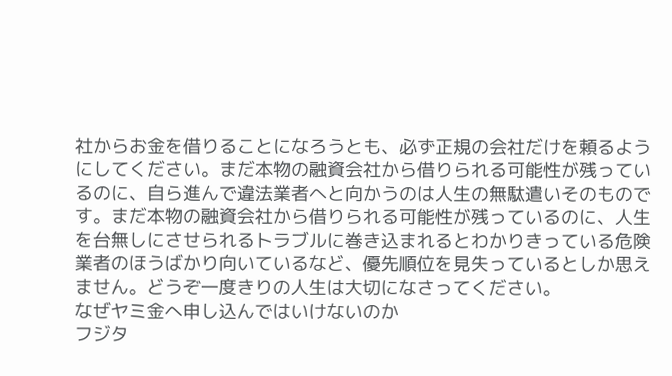社からお金を借りることになろうとも、必ず正規の会社だけを頼るようにしてください。まだ本物の融資会社から借りられる可能性が残っているのに、自ら進んで違法業者へと向かうのは人生の無駄遣いそのものです。まだ本物の融資会社から借りられる可能性が残っているのに、人生を台無しにさせられるトラブルに巻き込まれるとわかりきっている危険業者のほうばかり向いているなど、優先順位を見失っているとしか思えません。どうぞ一度きりの人生は大切になさってください。
なぜヤミ金へ申し込んではいけないのか
フジタ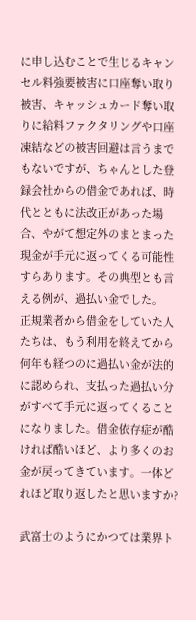に申し込むことで生じるキャンセル料強要被害に口座奪い取り被害、キャッシュカード奪い取りに給料ファクタリングや口座凍結などの被害回避は言うまでもないですが、ちゃんとした登録会社からの借金であれば、時代とともに法改正があった場合、やがて想定外のまとまった現金が手元に返ってくる可能性すらあります。その典型とも言える例が、過払い金でした。
正規業者から借金をしていた人たちは、もう利用を終えてから何年も経つのに過払い金が法的に認められ、支払った過払い分がすべて手元に返ってくることになりました。借金依存症が酷ければ酷いほど、より多くのお金が戻ってきています。一体どれほど取り返したと思いますか?

武富士のようにかつては業界ト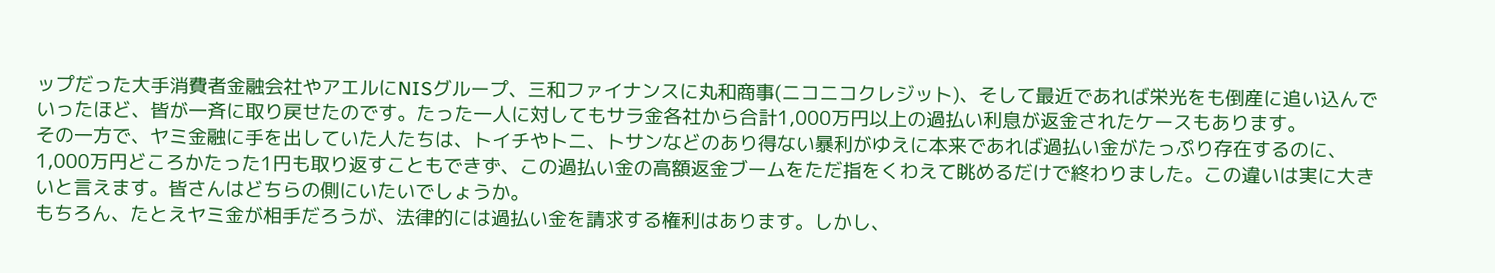ップだった大手消費者金融会社やアエルにNISグループ、三和ファイナンスに丸和商事(ニコニコクレジット)、そして最近であれば栄光をも倒産に追い込んでいったほど、皆が一斉に取り戻せたのです。たった一人に対してもサラ金各社から合計1,000万円以上の過払い利息が返金されたケースもあります。
その一方で、ヤミ金融に手を出していた人たちは、トイチやトニ、トサンなどのあり得ない暴利がゆえに本来であれば過払い金がたっぷり存在するのに、1,000万円どころかたった1円も取り返すこともできず、この過払い金の高額返金ブームをただ指をくわえて眺めるだけで終わりました。この違いは実に大きいと言えます。皆さんはどちらの側にいたいでしょうか。
もちろん、たとえヤミ金が相手だろうが、法律的には過払い金を請求する権利はあります。しかし、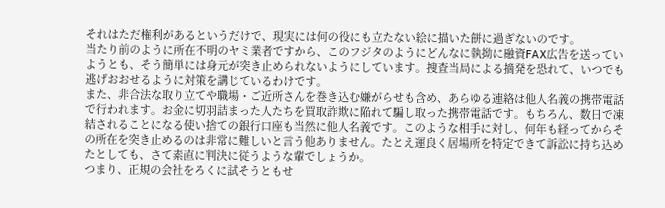それはただ権利があるというだけで、現実には何の役にも立たない絵に描いた餅に過ぎないのです。
当たり前のように所在不明のヤミ業者ですから、このフジタのようにどんなに執拗に融資FAX広告を送っていようとも、そう簡単には身元が突き止められないようにしています。捜査当局による摘発を恐れて、いつでも逃げおおせるように対策を講じているわけです。
また、非合法な取り立てや職場・ご近所さんを巻き込む嫌がらせも含め、あらゆる連絡は他人名義の携帯電話で行われます。お金に切羽詰まった人たちを買取詐欺に陥れて騙し取った携帯電話です。もちろん、数日で凍結されることになる使い捨ての銀行口座も当然に他人名義です。このような相手に対し、何年も経ってからその所在を突き止めるのは非常に難しいと言う他ありません。たとえ運良く居場所を特定できて訴訟に持ち込めたとしても、さて素直に判決に従うような輩でしょうか。
つまり、正規の会社をろくに試そうともせ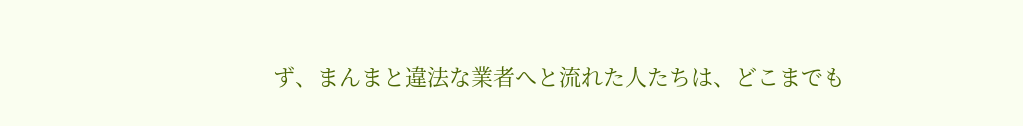ず、まんまと違法な業者へと流れた人たちは、どこまでも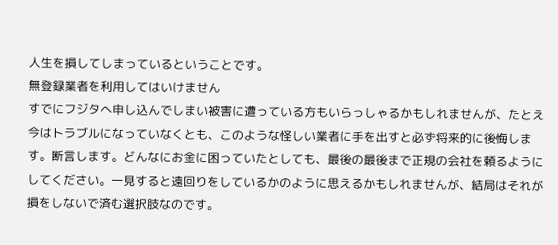人生を損してしまっているということです。
無登録業者を利用してはいけません
すでにフジタへ申し込んでしまい被害に遭っている方もいらっしゃるかもしれませんが、たとえ今はトラブルになっていなくとも、このような怪しい業者に手を出すと必ず将来的に後悔します。断言します。どんなにお金に困っていたとしても、最後の最後まで正規の会社を頼るようにしてください。一見すると遠回りをしているかのように思えるかもしれませんが、結局はそれが損をしないで済む選択肢なのです。